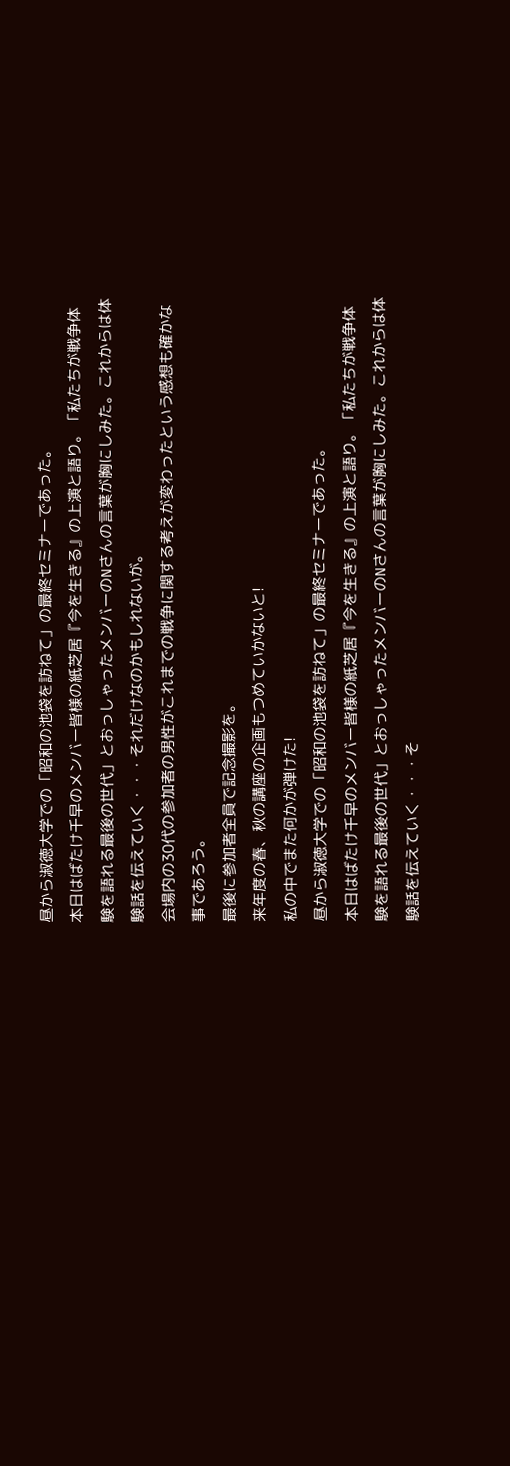昼から淑徳大学での「昭和の池袋を訪ねて」の最終セミナーであった。
本日はばたけ千早のメンバー皆様の紙芝居『今を生きる』の上演と語り。「私たちが戦争体験を語れる最後の世代」とおっしゃったメンバーのNさんの言葉が胸にしみた。これからは体験話を伝えていく・・・それだけなのかもしれないが。
会場内の30代の参加者の男性がこれまでの戦争に関する考えが変わったという感想も確かな事であろう。
最後に参加者全員で記念撮影を。
来年度の春、秋の講座の企画もつめていかないと!
私の中でまた何かが弾けた!
昼から淑徳大学での「昭和の池袋を訪ねて」の最終セミナーであった。
本日はばたけ千早のメンバー皆様の紙芝居『今を生きる』の上演と語り。「私たちが戦争体験を語れる最後の世代」とおっしゃったメンバーのNさんの言葉が胸にしみた。これからは体験話を伝えていく・・・そ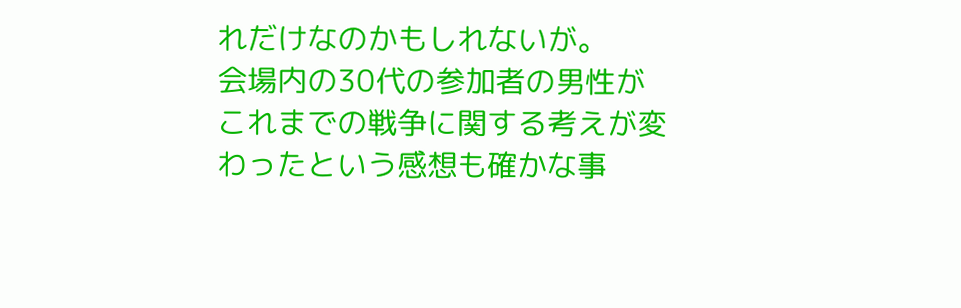れだけなのかもしれないが。
会場内の30代の参加者の男性がこれまでの戦争に関する考えが変わったという感想も確かな事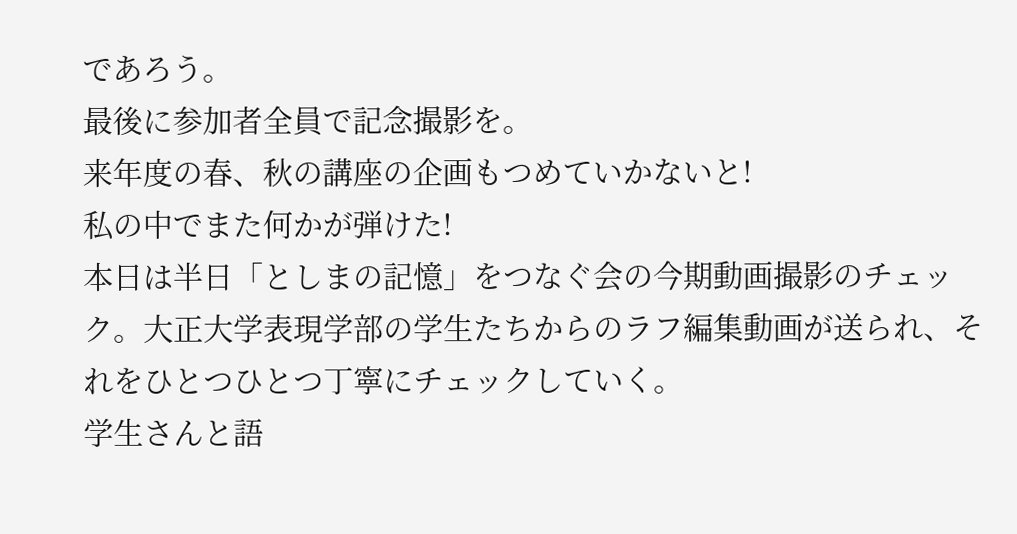であろう。
最後に参加者全員で記念撮影を。
来年度の春、秋の講座の企画もつめていかないと!
私の中でまた何かが弾けた!
本日は半日「としまの記憶」をつなぐ会の今期動画撮影のチェック。大正大学表現学部の学生たちからのラフ編集動画が送られ、それをひとつひとつ丁寧にチェックしていく。
学生さんと語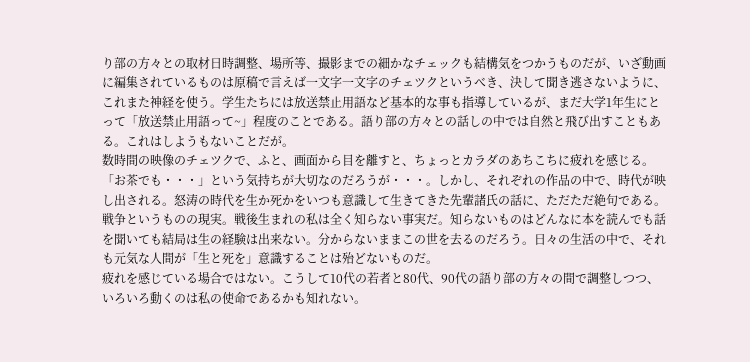り部の方々との取材日時調整、場所等、撮影までの細かなチェックも結構気をつかうものだが、いざ動画に編集されているものは原稿で言えば一文字一文字のチェツクというべき、決して聞き逃さないように、これまた神経を使う。学生たちには放送禁止用語など基本的な事も指導しているが、まだ大学1年生にとって「放送禁止用語って~」程度のことである。語り部の方々との話しの中では自然と飛び出すこともある。これはしようもないことだが。
数時間の映像のチェツクで、ふと、画面から目を離すと、ちょっとカラダのあちこちに疲れを感じる。「お茶でも・・・」という気持ちが大切なのだろうが・・・。しかし、それぞれの作品の中で、時代が映し出される。怒涛の時代を生か死かをいつも意識して生きてきた先輩諸氏の話に、ただただ絶句である。戦争というものの現実。戦後生まれの私は全く知らない事実だ。知らないものはどんなに本を読んでも話を聞いても結局は生の経験は出来ない。分からないままこの世を去るのだろう。日々の生活の中で、それも元気な人間が「生と死を」意識することは殆どないものだ。
疲れを感じている場合ではない。こうして10代の若者と80代、90代の語り部の方々の間で調整しつつ、いろいろ動くのは私の使命であるかも知れない。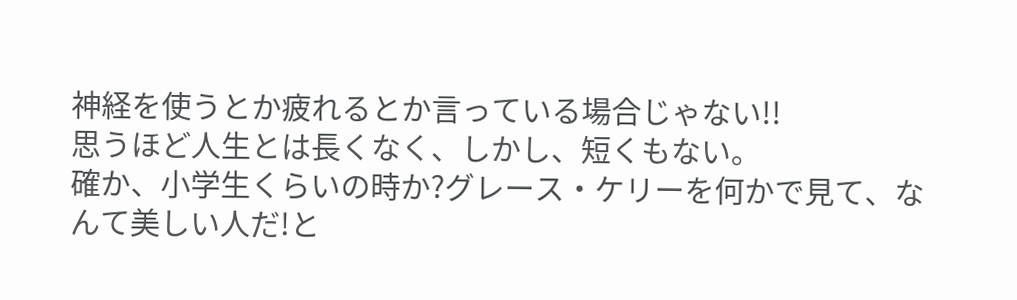神経を使うとか疲れるとか言っている場合じゃない!!
思うほど人生とは長くなく、しかし、短くもない。
確か、小学生くらいの時か?グレース・ケリーを何かで見て、なんて美しい人だ!と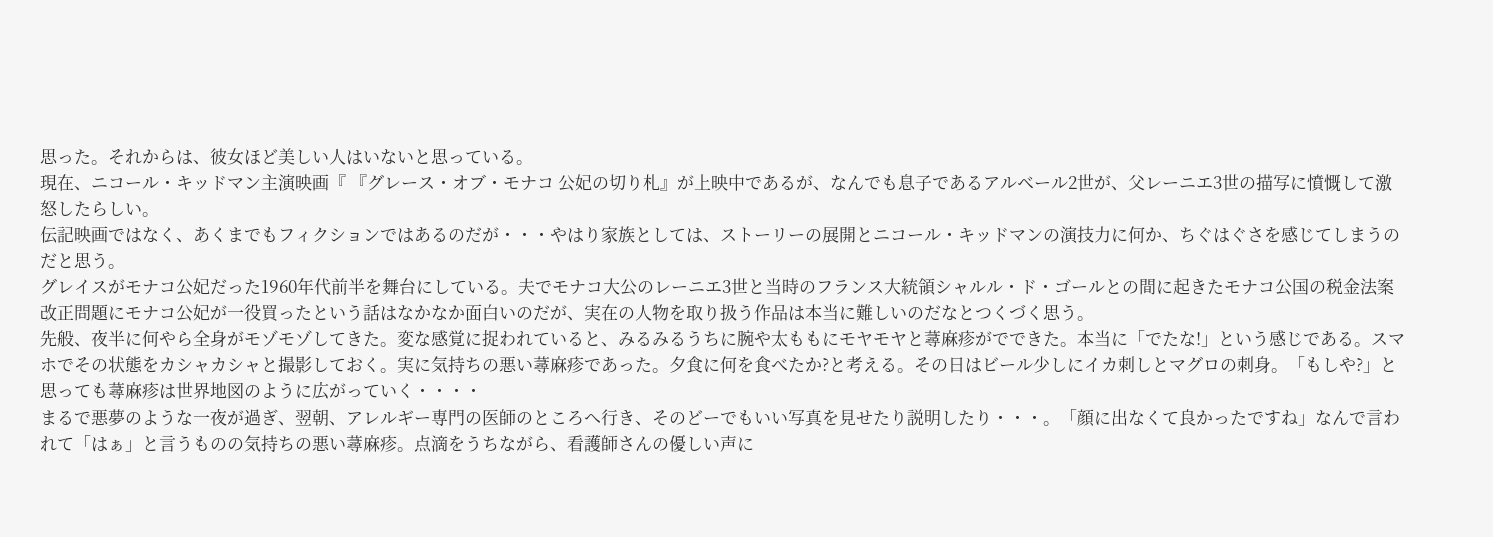思った。それからは、彼女ほど美しい人はいないと思っている。
現在、ニコール・キッドマン主演映画『 『グレース・オブ・モナコ 公妃の切り札』が上映中であるが、なんでも息子であるアルベール2世が、父レーニエ3世の描写に憤慨して激怒したらしい。
伝記映画ではなく、あくまでもフィクションではあるのだが・・・やはり家族としては、ストーリーの展開とニコール・キッドマンの演技力に何か、ちぐはぐさを感じてしまうのだと思う。
グレイスがモナコ公妃だった1960年代前半を舞台にしている。夫でモナコ大公のレーニエ3世と当時のフランス大統領シャルル・ド・ゴールとの間に起きたモナコ公国の税金法案改正問題にモナコ公妃が一役買ったという話はなかなか面白いのだが、実在の人物を取り扱う作品は本当に難しいのだなとつくづく思う。
先般、夜半に何やら全身がモゾモゾしてきた。変な感覚に捉われていると、みるみるうちに腕や太ももにモヤモヤと蕁麻疹がでできた。本当に「でたな!」という感じである。スマホでその状態をカシャカシャと撮影しておく。実に気持ちの悪い蕁麻疹であった。夕食に何を食べたか?と考える。その日はビール少しにイカ刺しとマグロの刺身。「もしや?」と思っても蕁麻疹は世界地図のように広がっていく・・・・
まるで悪夢のような一夜が過ぎ、翌朝、アレルギー専門の医師のところへ行き、そのどーでもいい写真を見せたり説明したり・・・。「顔に出なくて良かったですね」なんで言われて「はぁ」と言うものの気持ちの悪い蕁麻疹。点滴をうちながら、看護師さんの優しい声に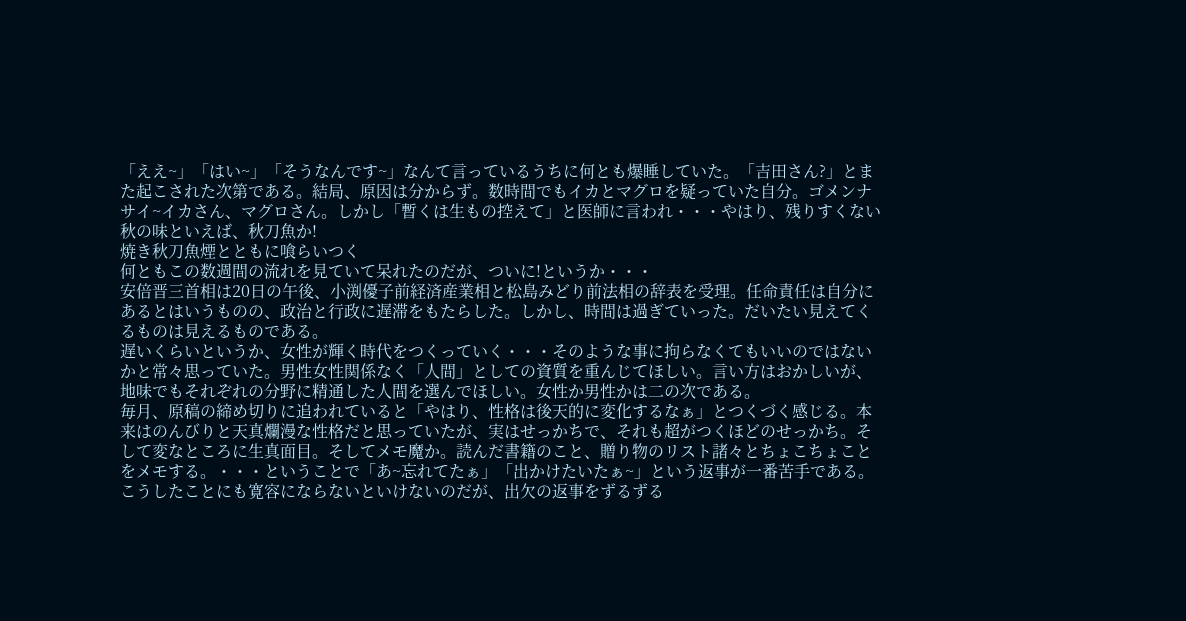「ええ~」「はい~」「そうなんです~」なんて言っているうちに何とも爆睡していた。「吉田さん?」とまた起こされた次第である。結局、原因は分からず。数時間でもイカとマグロを疑っていた自分。ゴメンナサイ~イカさん、マグロさん。しかし「暫くは生もの控えて」と医師に言われ・・・やはり、残りすくない秋の味といえば、秋刀魚か!
焼き秋刀魚煙とともに喰らいつく
何ともこの数週間の流れを見ていて呆れたのだが、ついに!というか・・・
安倍晋三首相は20日の午後、小渕優子前経済産業相と松島みどり前法相の辞表を受理。任命責任は自分にあるとはいうものの、政治と行政に遅滞をもたらした。しかし、時間は過ぎていった。だいたい見えてくるものは見えるものである。
遅いくらいというか、女性が輝く時代をつくっていく・・・そのような事に拘らなくてもいいのではないかと常々思っていた。男性女性関係なく「人間」としての資質を重んじてほしい。言い方はおかしいが、地味でもそれぞれの分野に精通した人間を選んでほしい。女性か男性かは二の次である。
毎月、原稿の締め切りに追われていると「やはり、性格は後天的に変化するなぁ」とつくづく感じる。本来はのんびりと天真爛漫な性格だと思っていたが、実はせっかちで、それも超がつくほどのせっかち。そして変なところに生真面目。そしてメモ魔か。読んだ書籍のこと、贈り物のリスト諸々とちょこちょことをメモする。・・・ということで「あ~忘れてたぁ」「出かけたいたぁ~」という返事が一番苦手である。こうしたことにも寛容にならないといけないのだが、出欠の返事をずるずる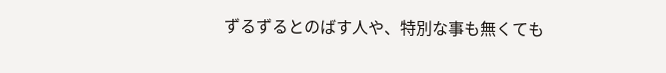ずるずるとのばす人や、特別な事も無くても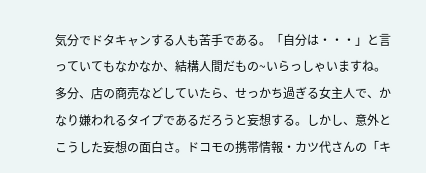気分でドタキャンする人も苦手である。「自分は・・・」と言っていてもなかなか、結構人間だもの~いらっしゃいますね。多分、店の商売などしていたら、せっかち過ぎる女主人で、かなり嫌われるタイプであるだろうと妄想する。しかし、意外とこうした妄想の面白さ。ドコモの携帯情報・カツ代さんの「キ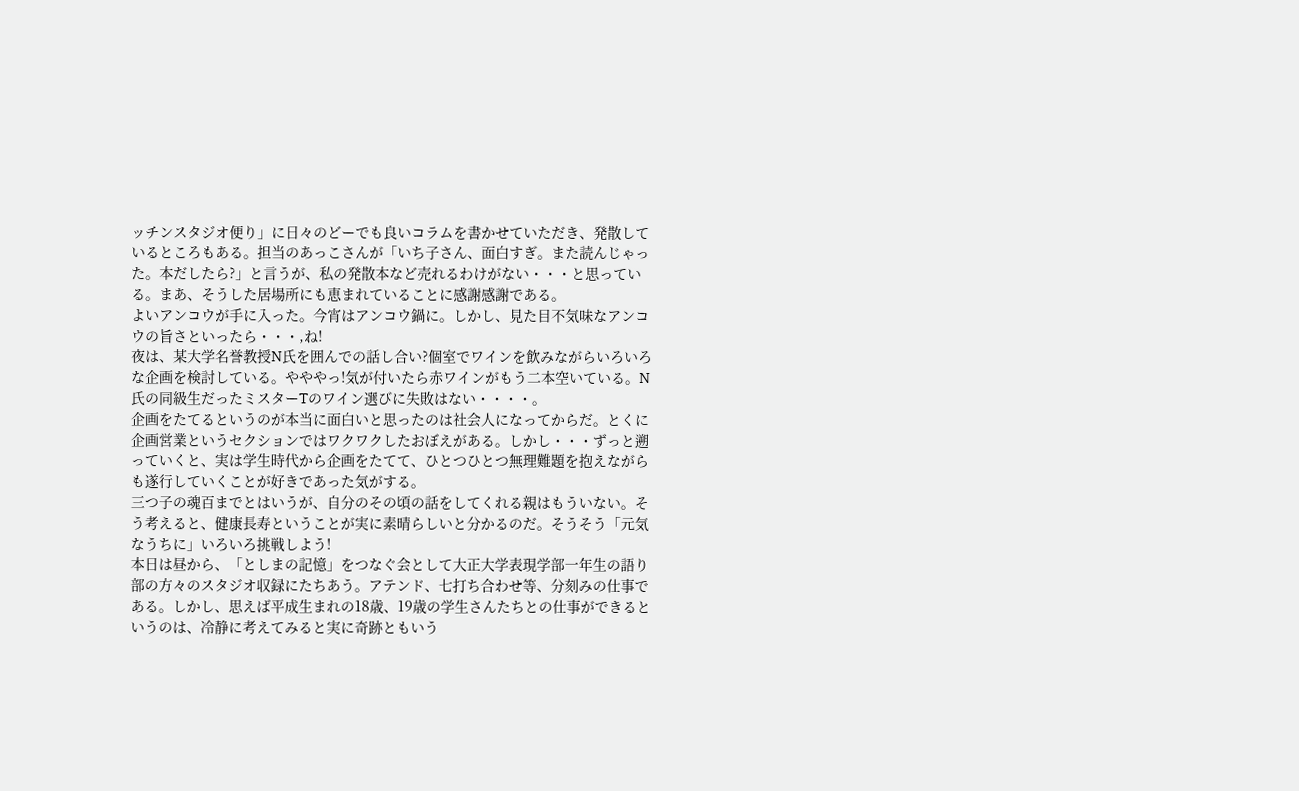ッチンスタジオ便り」に日々のどーでも良いコラムを書かせていただき、発散しているところもある。担当のあっこさんが「いち子さん、面白すぎ。また読んじゃった。本だしたら?」と言うが、私の発散本など売れるわけがない・・・と思っている。まあ、そうした居場所にも恵まれていることに感謝感謝である。
よいアンコウが手に入った。今宵はアンコウ鍋に。しかし、見た目不気味なアンコウの旨さといったら・・・,ね!
夜は、某大学名誉教授N氏を囲んでの話し合い?個室でワインを飲みながらいろいろな企画を検討している。やややっ!気が付いたら赤ワインがもう二本空いている。N氏の同級生だったミスターTのワイン選びに失敗はない・・・・。
企画をたてるというのが本当に面白いと思ったのは社会人になってからだ。とくに企画営業というセクションではワクワクしたおぼえがある。しかし・・・ずっと遡っていくと、実は学生時代から企画をたてて、ひとつひとつ無理難題を抱えながらも遂行していくことが好きであった気がする。
三つ子の魂百までとはいうが、自分のその頃の話をしてくれる親はもういない。そう考えると、健康長寿ということが実に素晴らしいと分かるのだ。そうそう「元気なうちに」いろいろ挑戦しよう!
本日は昼から、「としまの記憶」をつなぐ会として大正大学表現学部一年生の語り部の方々のスタジオ収録にたちあう。アテンド、七打ち合わせ等、分刻みの仕事である。しかし、思えば平成生まれの18歳、19歳の学生さんたちとの仕事ができるというのは、冷静に考えてみると実に奇跡ともいう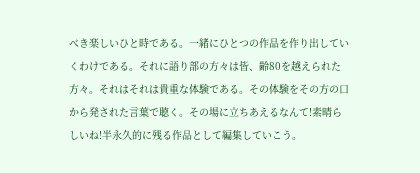べき楽しいひと時である。一緒にひとつの作品を作り出していくわけである。それに語り部の方々は皆、齢80を越えられた方々。それはそれは貴重な体験である。その体験をその方の口から発された言葉で聴く。その場に立ちあえるなんて!素晴らしいね!半永久的に残る作品として編集していこう。